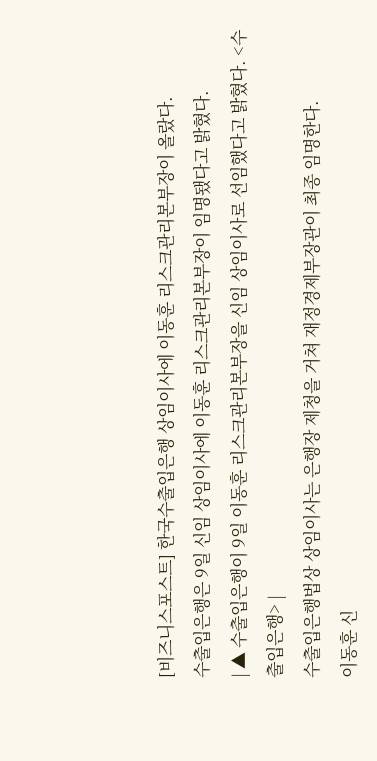[비즈니스포스트] 한국수출입은행 상임이사에 이동훈 리스크관리본부장이 올랐다.
수출입은행은 9일 신임 상임이사에 이동훈 리스크관리본부장이 임명됐다고 밝혔다.
| ▲ 수출입은행이 9일 이동훈 리스크관리본부장을 신임 상임이사로 선임했다고 밝혔다. <수출입은행> |
수출입은행법상 상임이사는 은행장 제청을 거쳐 재정경제부장관이 최종 임명한다.
이동훈 신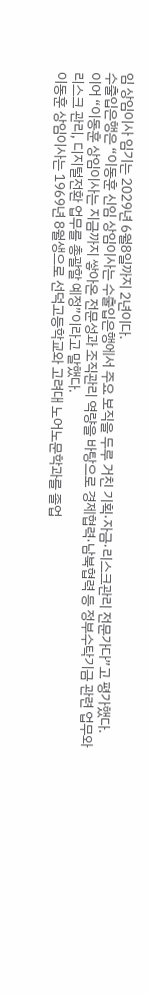임 상임이사 임기는 2029년 6월8일까지 2년이다.
수출입은행은 “이동훈 신임 상임이사는 수출입은행에서 주요 보직을 두루 거친 기획·자금·리스크관리 전문가다”고 평가했다.
이어 “이동훈 상임이사는 지금까지 쌓아온 전문성과 조직관리 역량을 바탕으로 경제협력·남북협력 등 정부수탁기금 관련 업무와 리스크 관리, 디지털전환 업무를 총괄할 예정”이라고 말했다.
이동훈 상임이사는 1969년 8월생으로 선덕고등학교와 고려대 노어노문학과를 졸업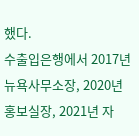했다.
수출입은행에서 2017년 뉴욕사무소장, 2020년 홍보실장, 2021년 자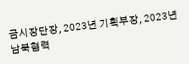금시장단장, 2023년 기획부장, 2023년 남북협력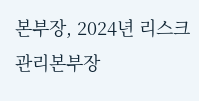본부장, 2024년 리스크관리본부장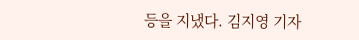등을 지냈다. 김지영 기자